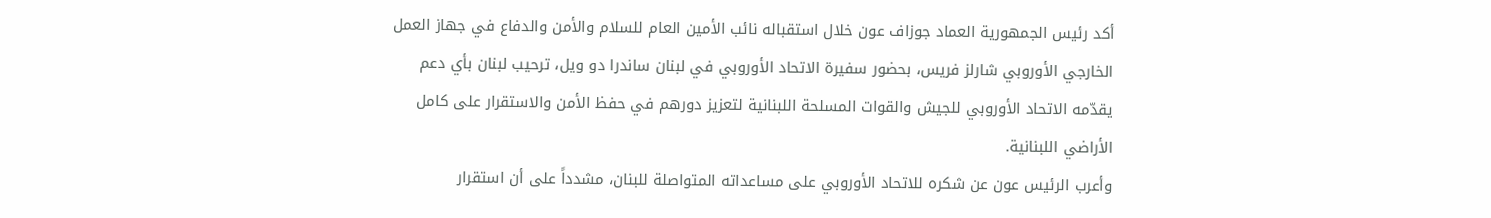أكد رئيس الجمهورية العماد جوزاف عون خلال استقباله نائب الأمين العام للسلام والأمن والدفاع في جهاز العمل الخارجي الأوروبي شارلز فريس، بحضور سفيرة الاتحاد الأوروبي في لبنان ساندرا دو ويل، ترحيب لبنان بأي دعم يقدّمه الاتحاد الأوروبي للجيش والقوات المسلحة اللبنانية لتعزيز دورهم في حفظ الأمن والاستقرار على كامل الأراضي اللبنانية.
وأعرب الرئيس عون عن شكره للاتحاد الأوروبي على مساعداته المتواصلة للبنان، مشدداً على أن استقرار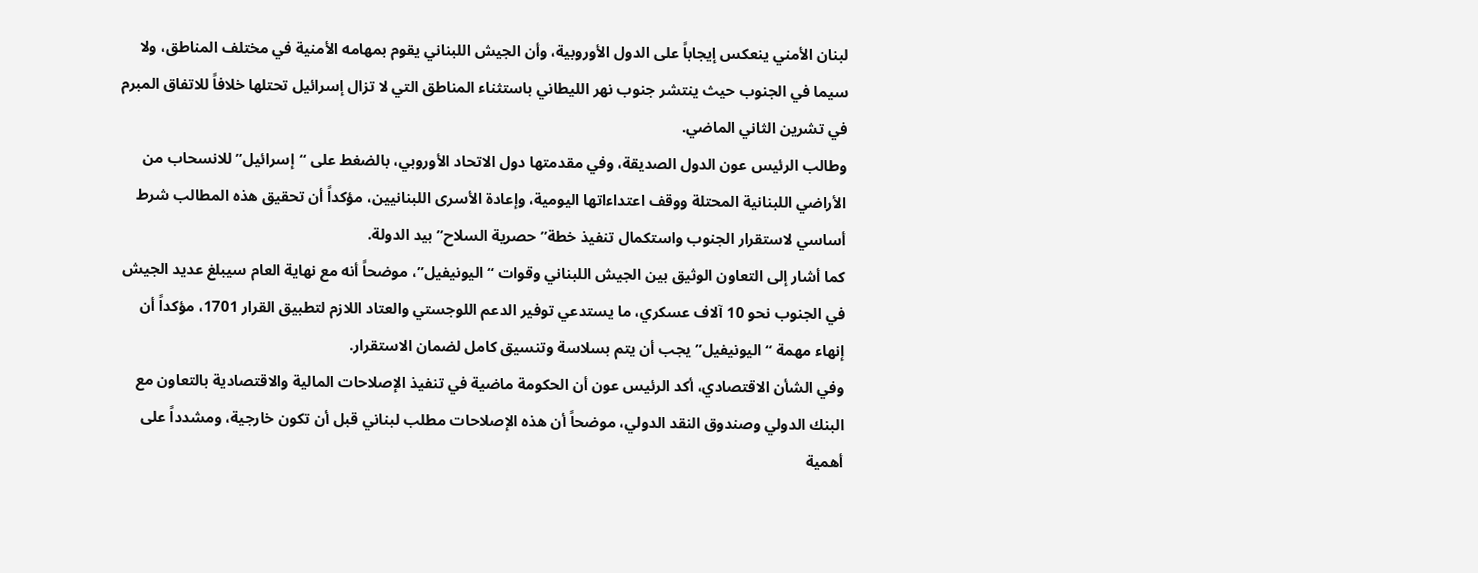لبنان الأمني ينعكس إيجاباً على الدول الأوروبية، وأن الجيش اللبناني يقوم بمهامه الأمنية في مختلف المناطق، ولا سيما في الجنوب حيث ينتشر جنوب نهر الليطاني باستثناء المناطق التي لا تزال إسرائيل تحتلها خلافاً للاتفاق المبرم في تشرين الثاني الماضي.
وطالب الرئيس عون الدول الصديقة، وفي مقدمتها دول الاتحاد الأوروبي، بالضغط على “إسرائيل” للانسحاب من الأراضي اللبنانية المحتلة ووقف اعتداءاتها اليومية، وإعادة الأسرى اللبنانيين، مؤكداً أن تحقيق هذه المطالب شرط أساسي لاستقرار الجنوب واستكمال تنفيذ خطة”حصرية السلاح” بيد الدولة.
كما أشار إلى التعاون الوثيق بين الجيش اللبناني وقوات “اليونيفيل”، موضحاً أنه مع نهاية العام سيبلغ عديد الجيش في الجنوب نحو 10 آلاف عسكري، ما يستدعي توفير الدعم اللوجستي والعتاد اللازم لتطبيق القرار 1701، مؤكداً أن إنهاء مهمة “اليونيفيل”يجب أن يتم بسلاسة وتنسيق كامل لضمان الاستقرار.
وفي الشأن الاقتصادي، أكد الرئيس عون أن الحكومة ماضية في تنفيذ الإصلاحات المالية والاقتصادية بالتعاون مع البنك الدولي وصندوق النقد الدولي، موضحاً أن هذه الإصلاحات مطلب لبناني قبل أن تكون خارجية، ومشدداً على أهمية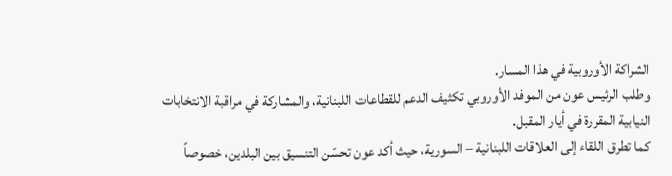الشراكة الأوروبية في هذا المسار.
وطلب الرئيس عون من الموفد الأوروبي تكثيف الدعم للقطاعات اللبنانية، والمشاركة في مراقبة الانتخابات النيابية المقررة في أيار المقبل.
كما تطرق اللقاء إلى العلاقات اللبنانية – السورية، حيث أكد عون تحسّن التنسيق بين البلدين، خصوصاً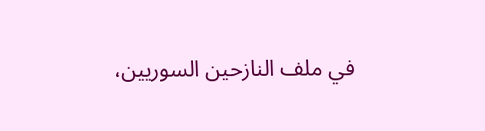في ملف النازحين السوريين،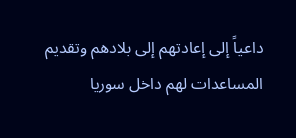داعياً إلى إعادتهم إلى بلادهم وتقديم المساعدات لهم داخل سوريا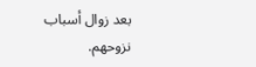بعد زوال أسباب نزوحهم.